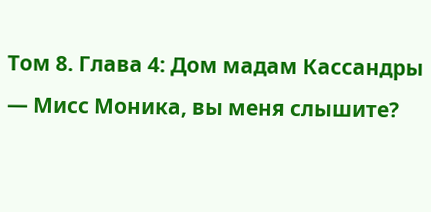Том 8. Глава 4: Дом мадам Кассандры
— Мисс Моника, вы меня слышите?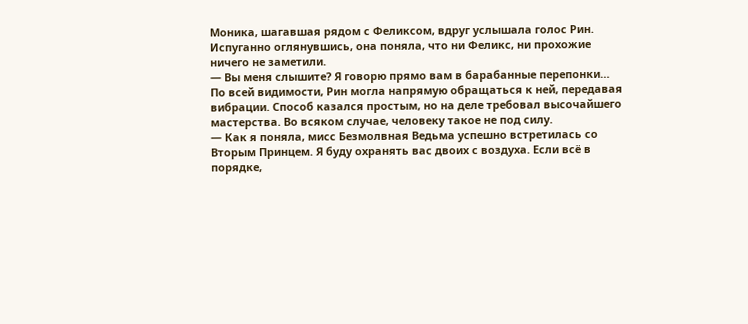Моника, шагавшая рядом с Феликсом, вдруг услышала голос Рин. Испуганно оглянувшись, она поняла, что ни Феликс, ни прохожие ничего не заметили.
— Вы меня слышите? Я говорю прямо вам в барабанные перепонки…
По всей видимости, Рин могла напрямую обращаться к ней, передавая вибрации. Способ казался простым, но на деле требовал высочайшего мастерства. Во всяком случае, человеку такое не под силу.
— Как я поняла, мисс Безмолвная Ведьма успешно встретилась со Вторым Принцем. Я буду охранять вас двоих с воздуха. Если всё в порядке,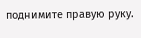поднимите правую руку.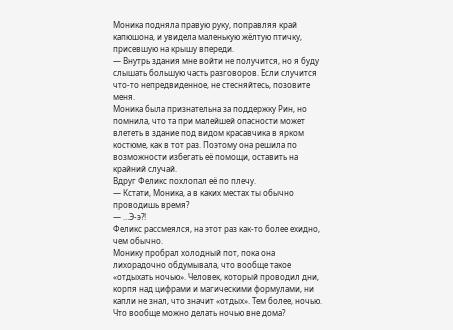Моника подняла правую руку, поправляя край капюшона, и увидела маленькую жёлтую птичку, присевшую на крышу впереди.
— Внутрь здания мне войти не получится, но я буду слышать большую часть разговоров. Если случится что-то непредвиденное, не стесняйтесь, позовите меня.
Моника была признательна за поддержку Рин, но помнила, что та при малейшей опасности может влететь в здание под видом красавчика в ярком костюме, как в тот раз. Поэтому она решила по возможности избегать её помощи, оставить на крайний случай.
Вдруг Феликс похлопал её по плечу.
— Кстати, Моника, а в каких местах ты обычно проводишь время?
— …Э-э?!
Феликс рассмеялся, на этот раз как-то более ехидно, чем обычно.
Монику пробрал холодный пот, пока она лихорадочно обдумывала, что вообще такое «отдыхать ночью». Человек, который проводил дни, корпя над цифрами и магическими формулами, ни капли не знал, что значит «отдых». Тем более, ночью. Что вообще можно делать ночью вне дома?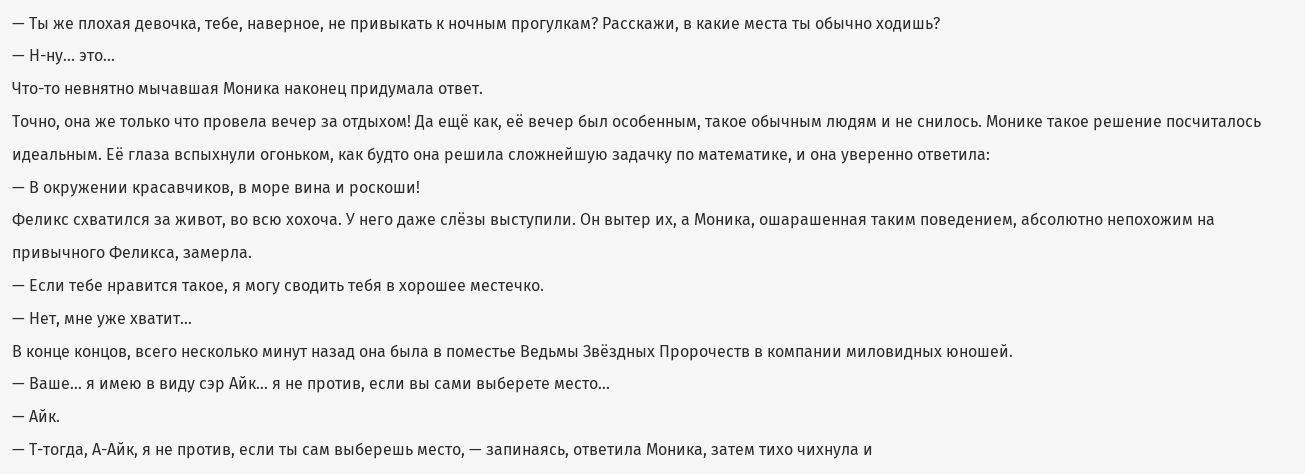— Ты же плохая девочка, тебе, наверное, не привыкать к ночным прогулкам? Расскажи, в какие места ты обычно ходишь?
— Н-ну… это…
Что-то невнятно мычавшая Моника наконец придумала ответ.
Точно, она же только что провела вечер за отдыхом! Да ещё как, её вечер был особенным, такое обычным людям и не снилось. Монике такое решение посчиталось идеальным. Её глаза вспыхнули огоньком, как будто она решила сложнейшую задачку по математике, и она уверенно ответила:
— В окружении красавчиков, в море вина и роскоши!
Феликс схватился за живот, во всю хохоча. У него даже слёзы выступили. Он вытер их, а Моника, ошарашенная таким поведением, абсолютно непохожим на привычного Феликса, замерла.
— Если тебе нравится такое, я могу сводить тебя в хорошее местечко.
— Нет, мне уже хватит…
В конце концов, всего несколько минут назад она была в поместье Ведьмы Звёздных Пророчеств в компании миловидных юношей.
— Ваше… я имею в виду сэр Айк… я не против, если вы сами выберете место…
— Айк.
— Т-тогда, А-Айк, я не против, если ты сам выберешь место, — запинаясь, ответила Моника, затем тихо чихнула и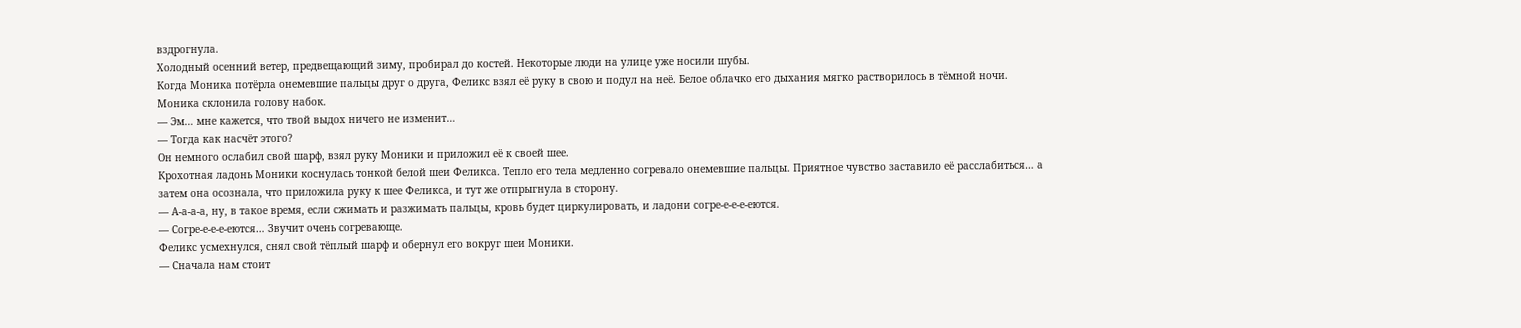вздрогнула.
Холодный осенний ветер, предвещающий зиму, пробирал до костей. Некоторые люди на улице уже носили шубы.
Когда Моника потёрла онемевшие пальцы друг о друга, Феликс взял её руку в свою и подул на неё. Белое облачко его дыхания мягко растворилось в тёмной ночи.
Моника склонила голову набок.
— Эм… мне кажется, что твой выдох ничего не изменит…
— Тогда как насчёт этого?
Он немного ослабил свой шарф, взял руку Моники и приложил её к своей шее.
Крохотная ладонь Моники коснулась тонкой белой шеи Феликса. Тепло его тела медленно согревало онемевшие пальцы. Приятное чувство заставило её расслабиться… а затем она осознала, что приложила руку к шее Феликса, и тут же отпрыгнула в сторону.
— А-а-а-а, ну, в такое время, если сжимать и разжимать пальцы, кровь будет циркулировать, и ладони согре-е-е-е-еются.
— Согре-е-е-е-еются… Звучит очень согревающе.
Феликс усмехнулся, снял свой тёплый шарф и обернул его вокруг шеи Моники.
— Сначала нам стоит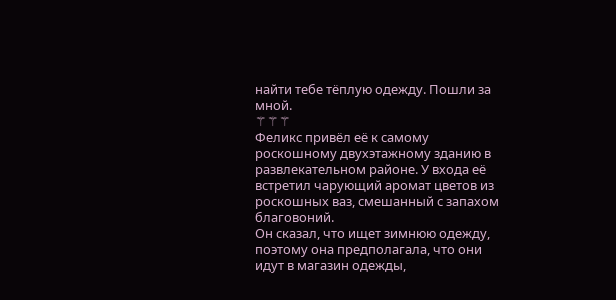найти тебе тёплую одежду. Пошли за мной.
⚚⚚⚚
Феликс привёл её к самому роскошному двухэтажному зданию в развлекательном районе. У входа её встретил чарующий аромат цветов из роскошных ваз, смешанный с запахом благовоний.
Он сказал, что ищет зимнюю одежду, поэтому она предполагала, что они идут в магазин одежды,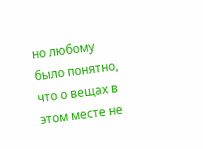но любому было понятно, что о вещах в этом месте не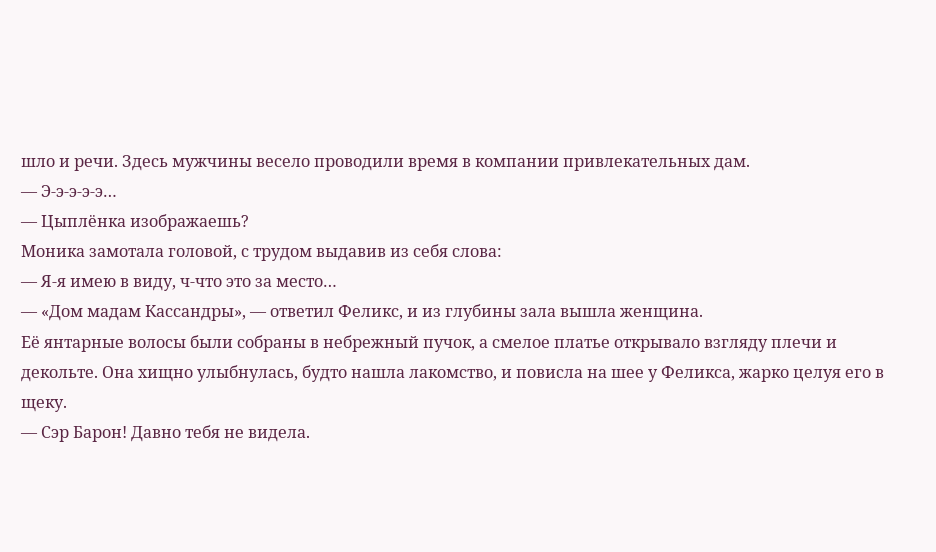шло и речи. Здесь мужчины весело проводили время в компании привлекательных дам.
— Э-э-э-э-э…
— Цыплёнка изображаешь?
Моника замотала головой, с трудом выдавив из себя слова:
— Я-я имею в виду, ч-что это за место…
— «Дом мадам Кассандры», — ответил Феликс, и из глубины зала вышла женщина.
Её янтарные волосы были собраны в небрежный пучок, а смелое платье открывало взгляду плечи и декольте. Она хищно улыбнулась, будто нашла лакомство, и повисла на шее у Феликса, жарко целуя его в щеку.
— Сэр Барон! Давно тебя не видела.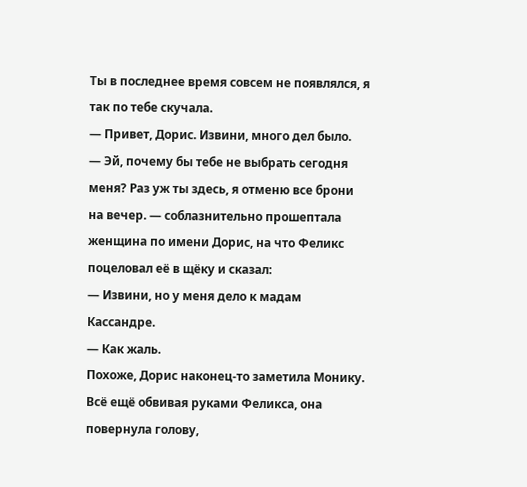Ты в последнее время совсем не появлялся, я так по тебе скучала.
— Привет, Дорис. Извини, много дел было.
— Эй, почему бы тебе не выбрать сегодня меня? Раз уж ты здесь, я отменю все брони на вечер. — соблазнительно прошептала женщина по имени Дорис, на что Феликс поцеловал её в щёку и сказал:
— Извини, но у меня дело к мадам Кассандре.
— Как жаль.
Похоже, Дорис наконец-то заметила Монику. Всё ещё обвивая руками Феликса, она повернула голову,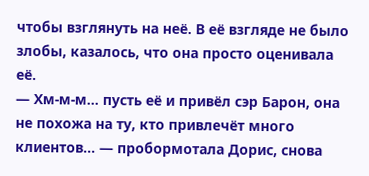чтобы взглянуть на неё. В её взгляде не было злобы, казалось, что она просто оценивала её.
— Хм-м-м… пусть её и привёл сэр Барон, она не похожа на ту, кто привлечёт много клиентов… — пробормотала Дорис, снова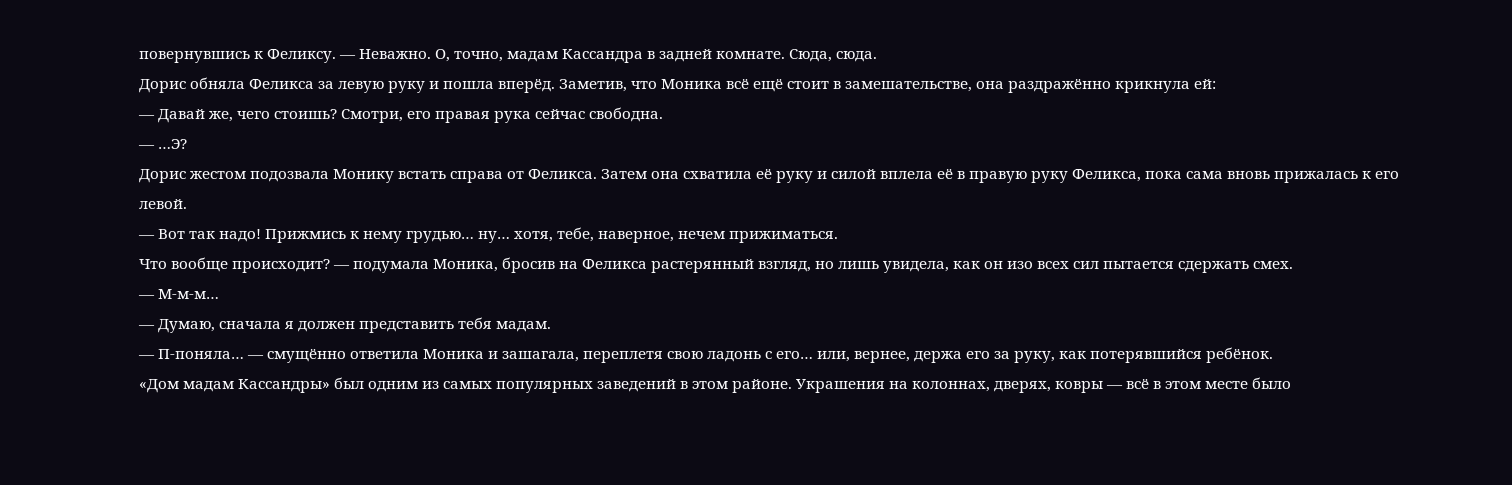повернувшись к Феликсу. — Неважно. О, точно, мадам Кассандра в задней комнате. Сюда, сюда.
Дорис обняла Феликса за левую руку и пошла вперёд. Заметив, что Моника всё ещё стоит в замешательстве, она раздражённо крикнула ей:
— Давай же, чего стоишь? Смотри, его правая рука сейчас свободна.
— …Э?
Дорис жестом подозвала Монику встать справа от Феликса. Затем она схватила её руку и силой вплела её в правую руку Феликса, пока сама вновь прижалась к его левой.
— Вот так надо! Прижмись к нему грудью… ну… хотя, тебе, наверное, нечем прижиматься.
Что вообще происходит? — подумала Моника, бросив на Феликса растерянный взгляд, но лишь увидела, как он изо всех сил пытается сдержать смех.
— М-м-м…
— Думаю, сначала я должен представить тебя мадам.
— П-поняла… — смущённо ответила Моника и зашагала, переплетя свою ладонь с его… или, вернее, держа его за руку, как потерявшийся ребёнок.
«Дом мадам Кассандры» был одним из самых популярных заведений в этом районе. Украшения на колоннах, дверях, ковры — всё в этом месте было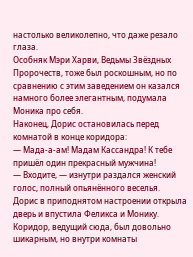настолько великолепно, что даже резало глаза.
Особняк Мэри Харви, Ведьмы Звёздных Пророчеств, тоже был роскошным, но по сравнению с этим заведением он казался намного более элегантным, подумала Моника про себя.
Наконец, Дорис остановилась перед комнатой в конце коридора:
— Мада-а-ам! Мадам Кассандра! К тебе пришёл один прекрасный мужчина!
— Входите, — изнутри раздался женский голос, полный опьянённого веселья.
Дорис в приподнятом настроении открыла дверь и впустила Феликса и Монику.
Коридор, ведущий сюда, был довольно шикарным, но внутри комнаты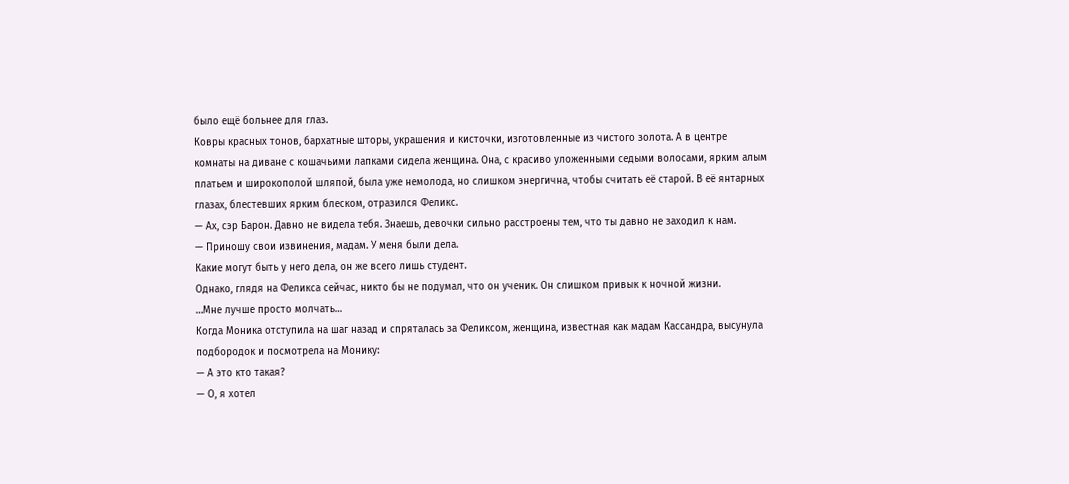было ещё больнее для глаз.
Ковры красных тонов, бархатные шторы, украшения и кисточки, изготовленные из чистого золота. А в центре комнаты на диване с кошачьими лапками сидела женщина. Она, с красиво уложенными седыми волосами, ярким алым платьем и широкополой шляпой, была уже немолода, но слишком энергична, чтобы считать её старой. В её янтарных глазах, блестевших ярким блеском, отразился Феликс.
— Ах, сэр Барон. Давно не видела тебя. Знаешь, девочки сильно расстроены тем, что ты давно не заходил к нам.
— Приношу свои извинения, мадам. У меня были дела.
Какие могут быть у него дела, он же всего лишь студент.
Однако, глядя на Феликса сейчас, никто бы не подумал, что он ученик. Он слишком привык к ночной жизни.
…Мне лучше просто молчать…
Когда Моника отступила на шаг назад и спряталась за Феликсом, женщина, известная как мадам Кассандра, высунула подбородок и посмотрела на Монику:
— А это кто такая?
— О, я хотел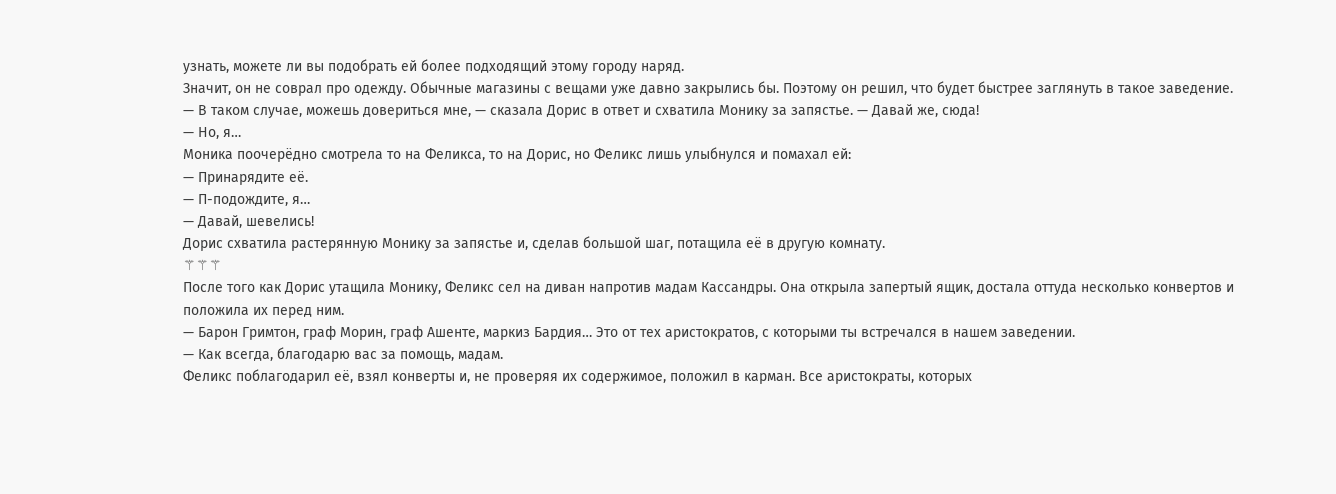узнать, можете ли вы подобрать ей более подходящий этому городу наряд.
Значит, он не соврал про одежду. Обычные магазины с вещами уже давно закрылись бы. Поэтому он решил, что будет быстрее заглянуть в такое заведение.
— В таком случае, можешь довериться мне, — сказала Дорис в ответ и схватила Монику за запястье. — Давай же, сюда!
— Но, я…
Моника поочерёдно смотрела то на Феликса, то на Дорис, но Феликс лишь улыбнулся и помахал ей:
— Принарядите её.
— П-подождите, я…
— Давай, шевелись!
Дорис схватила растерянную Монику за запястье и, сделав большой шаг, потащила её в другую комнату.
⚚⚚⚚
После того как Дорис утащила Монику, Феликс сел на диван напротив мадам Кассандры. Она открыла запертый ящик, достала оттуда несколько конвертов и положила их перед ним.
— Барон Гримтон, граф Морин, граф Ашенте, маркиз Бардия… Это от тех аристократов, с которыми ты встречался в нашем заведении.
— Как всегда, благодарю вас за помощь, мадам.
Феликс поблагодарил её, взял конверты и, не проверяя их содержимое, положил в карман. Все аристократы, которых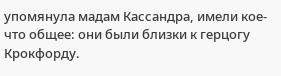упомянула мадам Кассандра, имели кое-что общее: они были близки к герцогу Крокфорду.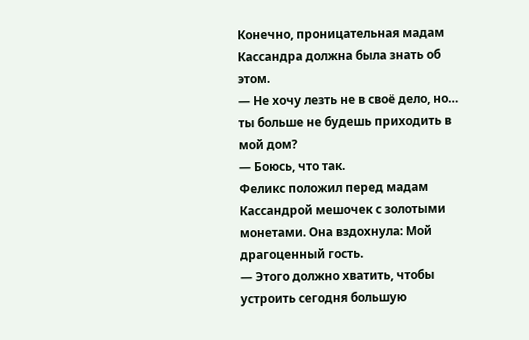Конечно, проницательная мадам Кассандра должна была знать об этом.
— Не хочу лезть не в своё дело, но… ты больше не будешь приходить в мой дом?
— Боюсь, что так.
Феликс положил перед мадам Кассандрой мешочек с золотыми монетами. Она вздохнула: Мой драгоценный гость.
— Этого должно хватить, чтобы устроить сегодня большую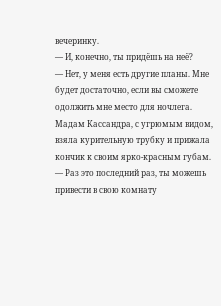вечеринку.
— И, конечно, ты придёшь на неё?
— Нет, у меня есть другие планы. Мне будет достаточно, если вы сможете одолжить мне место для ночлега.
Мадам Кассандра, с угрюмым видом, взяла курительную трубку и прижала кончик к своим ярко-красным губам.
— Раз это последний раз, ты можешь привести в свою комнату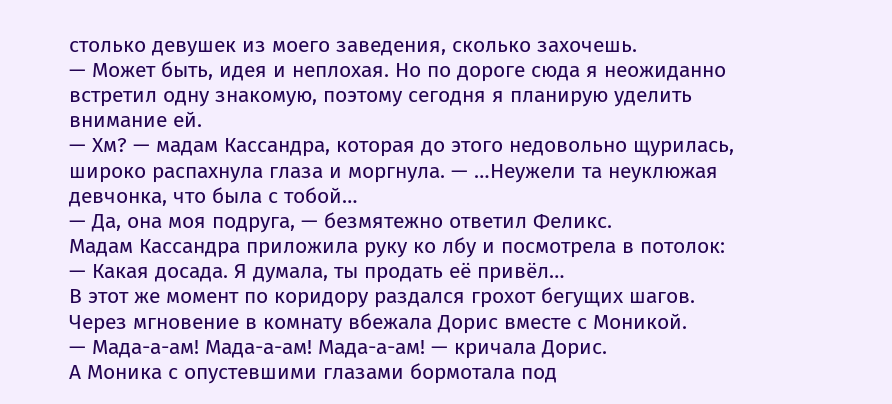столько девушек из моего заведения, сколько захочешь.
— Может быть, идея и неплохая. Но по дороге сюда я неожиданно встретил одну знакомую, поэтому сегодня я планирую уделить внимание ей.
— Хм? — мадам Кассандра, которая до этого недовольно щурилась, широко распахнула глаза и моргнула. — …Неужели та неуклюжая девчонка, что была с тобой…
— Да, она моя подруга, — безмятежно ответил Феликс.
Мадам Кассандра приложила руку ко лбу и посмотрела в потолок:
— Какая досада. Я думала, ты продать её привёл…
В этот же момент по коридору раздался грохот бегущих шагов. Через мгновение в комнату вбежала Дорис вместе с Моникой.
— Мада-а-ам! Мада-а-ам! Мада-а-ам! — кричала Дорис.
А Моника с опустевшими глазами бормотала под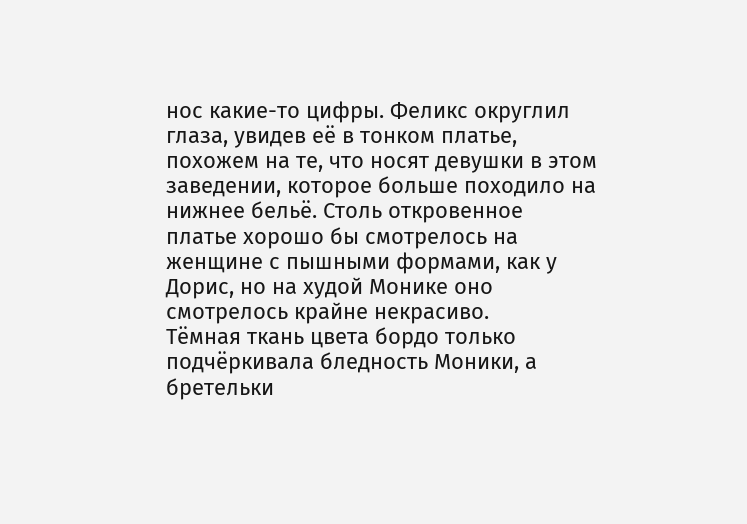нос какие-то цифры. Феликс округлил глаза, увидев её в тонком платье, похожем на те, что носят девушки в этом заведении, которое больше походило на нижнее бельё. Столь откровенное платье хорошо бы смотрелось на женщине с пышными формами, как у Дорис, но на худой Монике оно смотрелось крайне некрасиво.
Тёмная ткань цвета бордо только подчёркивала бледность Моники, а бретельки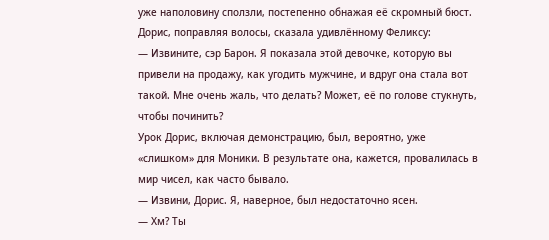уже наполовину сползли, постепенно обнажая её скромный бюст.
Дорис, поправляя волосы, сказала удивлённому Феликсу:
— Извините, сэр Барон. Я показала этой девочке, которую вы привели на продажу, как угодить мужчине, и вдруг она стала вот такой. Мне очень жаль, что делать? Может, её по голове стукнуть, чтобы починить?
Урок Дорис, включая демонстрацию, был, вероятно, уже «слишком» для Моники. В результате она, кажется, провалилась в мир чисел, как часто бывало.
— Извини, Дорис. Я, наверное, был недостаточно ясен.
— Хм? Ты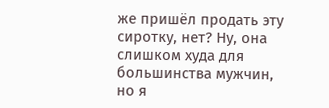же пришёл продать эту сиротку, нет? Ну, она слишком худа для большинства мужчин, но я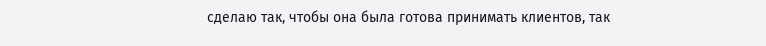сделаю так, чтобы она была готова принимать клиентов, так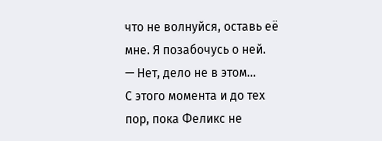что не волнуйся, оставь её мне. Я позабочусь о ней.
— Нет, дело не в этом…
С этого момента и до тех пор, пока Феликс не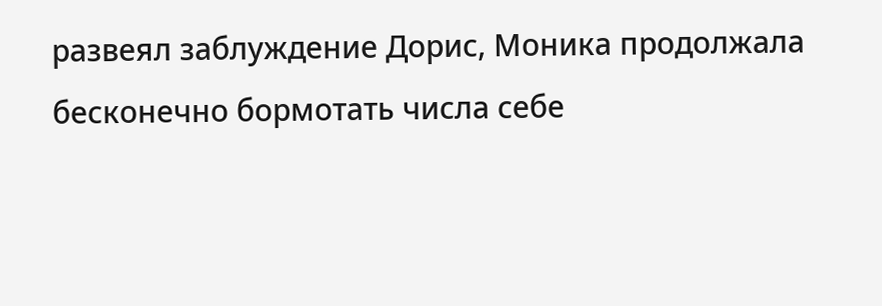развеял заблуждение Дорис, Моника продолжала бесконечно бормотать числа себе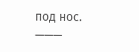под нос.
———